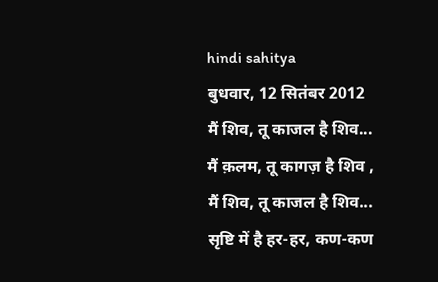hindi sahitya
बुधवार, 12 सितंबर 2012
मैं शिव, तू काजल है शिव...
मैं क़लम, तू कागज़ है शिव ,
मैं शिव, तू काजल है शिव...
सृष्टि में है हर-हर, कण-कण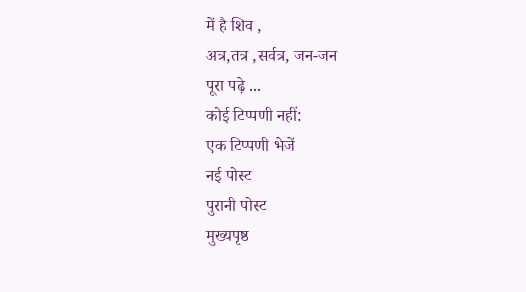में है शिव ,
अत्र,तत्र ,सर्वत्र, जन-जन
पूरा पढ़े ...
कोई टिप्पणी नहीं:
एक टिप्पणी भेजें
नई पोस्ट
पुरानी पोस्ट
मुख्यपृष्ठ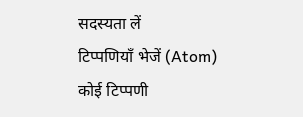सदस्यता लें
टिप्पणियाँ भेजें (Atom)
कोई टिप्पणी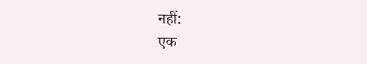नहीं:
एक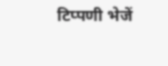टिप्पणी भेजें